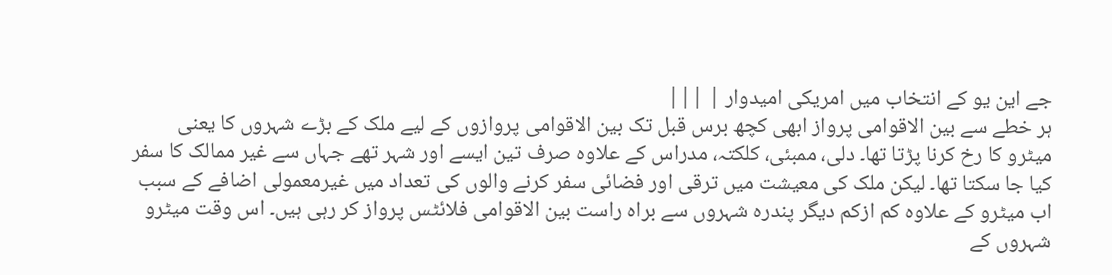جے این یو کے انتخاب میں امریکی امیدوار | |||
ہر خطے سے بین الاقوامی پرواز ابھی کچھ برس قبل تک بین الاقوامی پروازوں کے لیے ملک کے بڑے شہروں کا یعنی میٹرو کا رخ کرنا پڑتا تھا۔ دلی، ممبئی، کلکتہ، مدراس کے علاوہ صرف تین ایسے اور شہر تھے جہاں سے غیر ممالک کا سفر کیا جا سکتا تھا۔ لیکن ملک کی معیشت میں ترقی اور فضائی سفر کرنے والوں کی تعداد میں غیرمعمولی اضافے کے سبب اب میٹرو کے علاوہ کم ازکم دیگر پندرہ شہروں سے براہ راست بین الاقوامی فلائٹس پرواز کر رہی ہیں۔ اس وقت میٹرو شہروں کے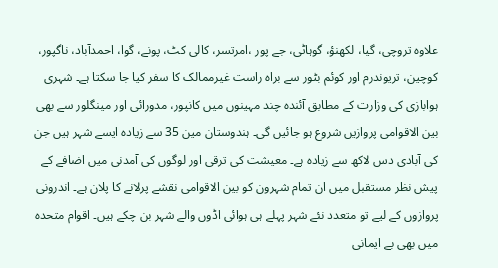علاوہ تروچی، گیا، لکھنؤ، گوہاٹی، جے پور ،امرتسر، کالی کٹ، پونے، گوا، احمدآباد، ناگپور، کوچین، تریوندرم اور کوئم بٹور سے براہ راست غیرممالک کا سفر کیا جا سکتا ہے۔ شہری ہوابازی کی وزارت کے مطابق آئندہ چند مہینوں میں کانپور، مدورائی اور مینگلور سے بھی بین الاقوامی پروازیں شروع ہو جائیں گی۔ ہندوستان مین 35 سے زیادہ ایسے شہر ہیں جن کی آبادی دس لاکھ سے زیادہ ہے۔ معیشت کی ترقی اور لوگوں کی آمدنی میں اضافے کے پیش نظر مستقبل میں ان تمام شہرون کو بین الاقوامی نقشے پرلانے کا پلان ہے۔ اندرونی پروازوں کے لیے تو متعدد نئے شہر پہلے ہی ہوائی اڈوں والے شہر بن چکے ہیں۔ اقوام متحدہ میں بھی بے ایمانی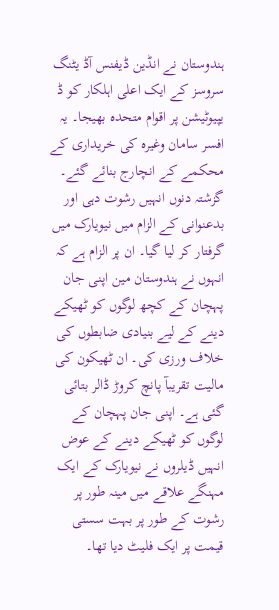ہندوستان نے انڈین ڈیفنس آڈ یٹنگ سروسز کے ایک اعلی اہلکار کو ڈ یپیوٹیشن پر اقوام متحدہ بھیجا۔ یہ افسر سامان وغیرہ کی خریداری کے محکمے کے انچارج بنائے گئے۔ گزشتہ دنوں انہیں رشوت دہی اور بدعنوانی کے الزام میں نیویارک میں گرفتار کر لیا گیا۔ ان پر الزام ہے کہ انہوں نے ہندوستان مین اپنی جان پہچان کے کچھ لوگوں کو ٹھیکے دینے کے لیے بنیادی ضابطوں کی خلاف ورزی کی۔ ان ٹھیکون کی مالیت تقریبآ پانچ کروڑ ڈالر بتائی گئی ہے۔ اپنی جان پہچان کے لوگوں کو ٹھیکے دینے کے عوض انہیں ڈیلروں نے نیویارک کے ایک مہنگے علاقے میں مینہ طور پر رشوت کے طور پر بہت سستی قیمت پر ایک فلیٹ دیا تھا۔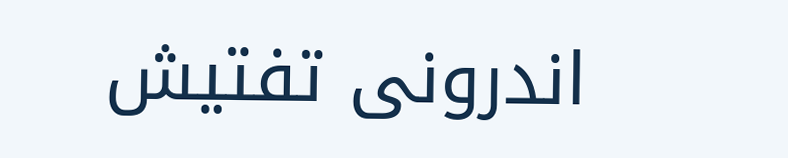اندرونی تفتیش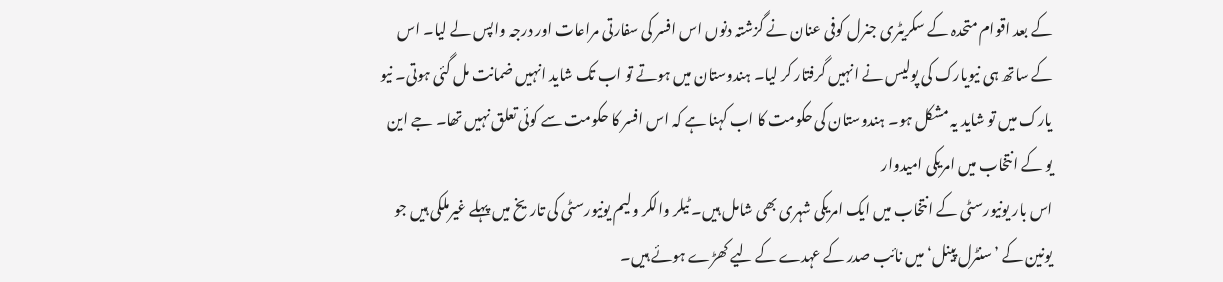کے بعد اقوام متحدہ کے سکریٹری جنرل کوفی عنان نے گزشتہ دنوں اس افسر کی سفارتی مراعات اور درجہ واپس لے لیا۔ اس کے ساتھ ہی نیویارک کی پولیس نے انہیں گرفتار کر لیا۔ ہندوستان میں ہوتے تو اب تک شاید انہیں ضمانت مل گئی ہوتی۔ نیو یارک میں تو شاید یہ مشکل ہو۔ ہندوستان کی حکومت کا اب کہنا ہے کہ اس افسر کا حکومت سے کوئی تعلق نہیں تھا۔ جے این یو کے انتخاب میں امریکی امیدوار
اس بار یونیورسٹی کے انتخاب میں ایک امریکی شہری بھی شامل ہیں۔ ٹیلر والکر ولیم یونیورسٹی کی تاریخ میں پہلے غیرملکی ہیں جو یونین کے ’سنٹرل پینل‘ میں نائب صدر کے عہدے کے لیے کھڑے ہوئے ہیں۔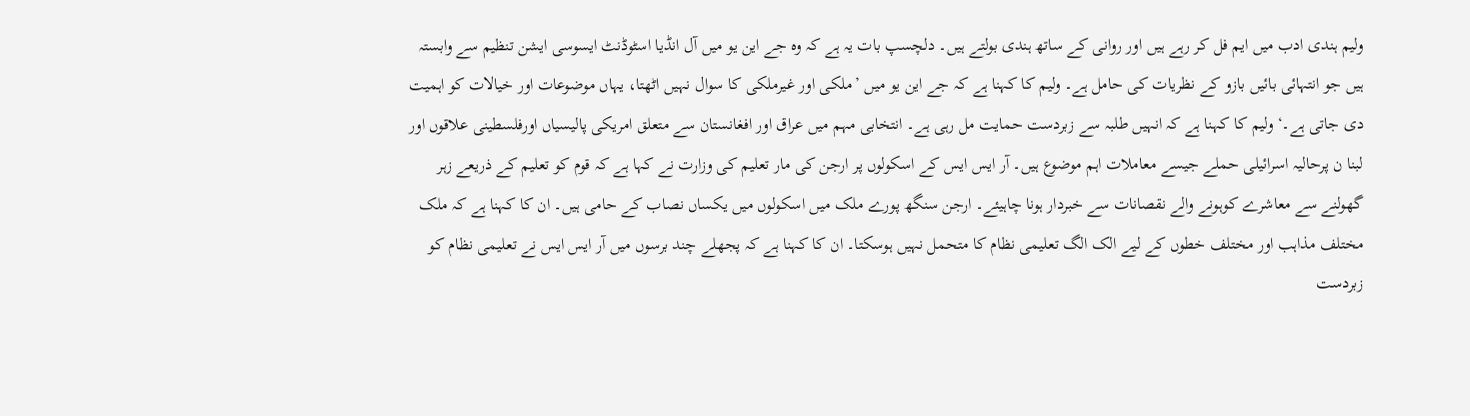ولیم ہندی ادب میں ایم فل کر رہے ہیں اور روانی کے ساتھ ہندی بولتے ہیں۔ دلچسپ بات یہ ہے کہ وہ جے این یو میں آل انڈیا اسٹوڈنٹ ایسوسی ایشن تنظیم سے وابستہ ہیں جو انتہائی بائیں بازو کے نظریات کی حامل ہے۔ ولیم کا کہنا ہے کہ جے این یو میں ’ملکی اور غیرملکی کا سوال نہیں اٹھتا، یہاں موضوعات اور خیالات کو اہمیت دی جاتی ہے۔‘ ولیم کا کہنا ہے کہ انہیں طلبہ سے زبردست حمایت مل رہی ہے۔ انتخابی مہم میں عراق اور افغانستان سے متعلق امریکی پالیسیاں اورفلسطینی علاقوں اور لبنا ن پرحالیہ اسرائیلی حملے جیسے معاملات اہم موضوع ہیں۔ آر ایس ایس کے اسکولوں پر ارجن کی مار تعلیم کی وزارت نے کہا ہے کہ قوم کو تعلیم کے ذریعے زہر گھولنے سے معاشرے کوہونے والے نقصانات سے خبردار ہونا چاہیئے۔ ارجن سنگھ پورے ملک میں اسکولوں میں یکساں نصاب کے حامی ہیں۔ ان کا کہنا ہے کہ ملک مختلف مذاہب اور مختلف خطوں کے لیے الک الگ تعلیمی نظام کا متحمل نہیں ہوسکتا۔ ان کا کہنا ہے کہ پجھلے چند برسوں میں آر ایس ایس نے تعلیمی نظام کو زبردست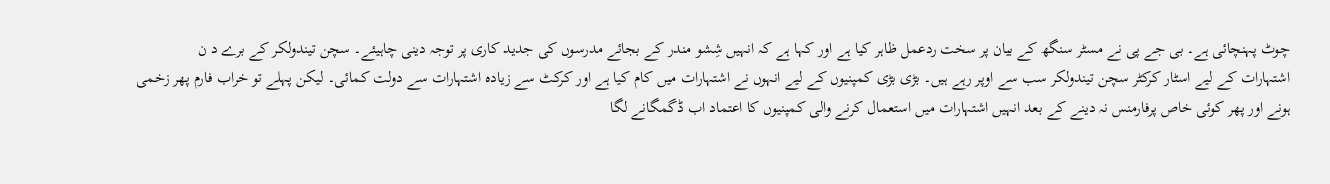چوٹ پہنچائی ہے۔ بی جے پی نے مسٹر سنگھ کے بیان پر سخت ردعمل ظاہر کیا ہے اور کہا ہے کہ انہیں شِشو مندر کے بجائے مدرسوں کی جدید کاری پر توجہ دینی چاہیئے۔ سچن تیندولکر کے برے د ن
اشتہارات کے لیے اسٹار کرکٹر سچن تیندولکر سب سے اوپر رہے ہیں۔ بڑی بڑی کمپنیوں کے لیے انہوں نے اشتہارات میں کام کیا ہے اور کرکٹ سے زیادہ اشتہارات سے دولت کمائی۔ لیکن پہلے تو خراب فارم پھر زخمی ہونے اور پھر کوئی خاص پرفارمنس نہ دینے کے بعد انہیں اشتہارات میں استعمال کرنے والی کمپنیوں کا اعتماد اب ڈگمگانے لگا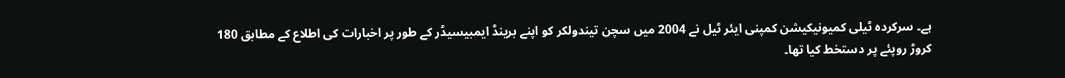ہے۔ سرکردہ ٹیلی کمیونیکیشن کمپنی ایئر ٹیل نے 2004 میں سچن تیندولکر کو اپنے برینڈ ایمبیسیڈر کے طور پر اخبارات کی اطلاع کے مطابق 180 کروڑ روپئے پر دستخط کیا تھا۔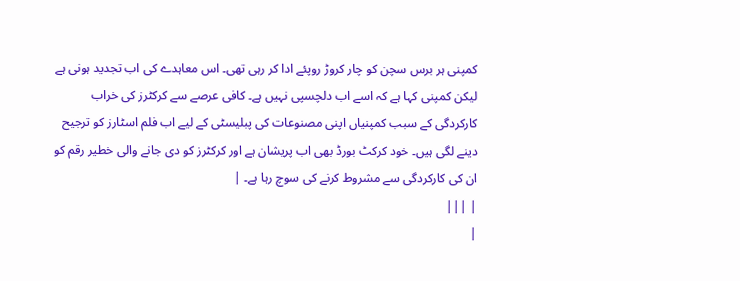کمپنی ہر برس سچن کو چار کروڑ روپئے ادا کر رہی تھی۔ اس معاہدے کی اب تجدید ہونی ہے لیکن کمپنی کہا ہے کہ اسے اب دلچسپی نہیں ہے۔ کافی عرصے سے کرکٹرز کی خراب کارکردگی کے سبب کمپنیاں اپنی مصنوعات کی پبلیسٹی کے لیے اب فلم اسٹارز کو ترجیح دینے لگی ہیں۔ خود کرکٹ بورڈ بھی اب پریشان ہے اور کرکٹرز کو دی جانے والی خطیر رقم کو ان کی کارکردگی سے مشروط کرنے کی سوچ رہا ہے۔ |
| |||
|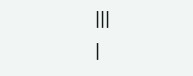|||
|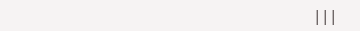|||